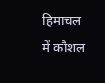हिमाचल में कौशल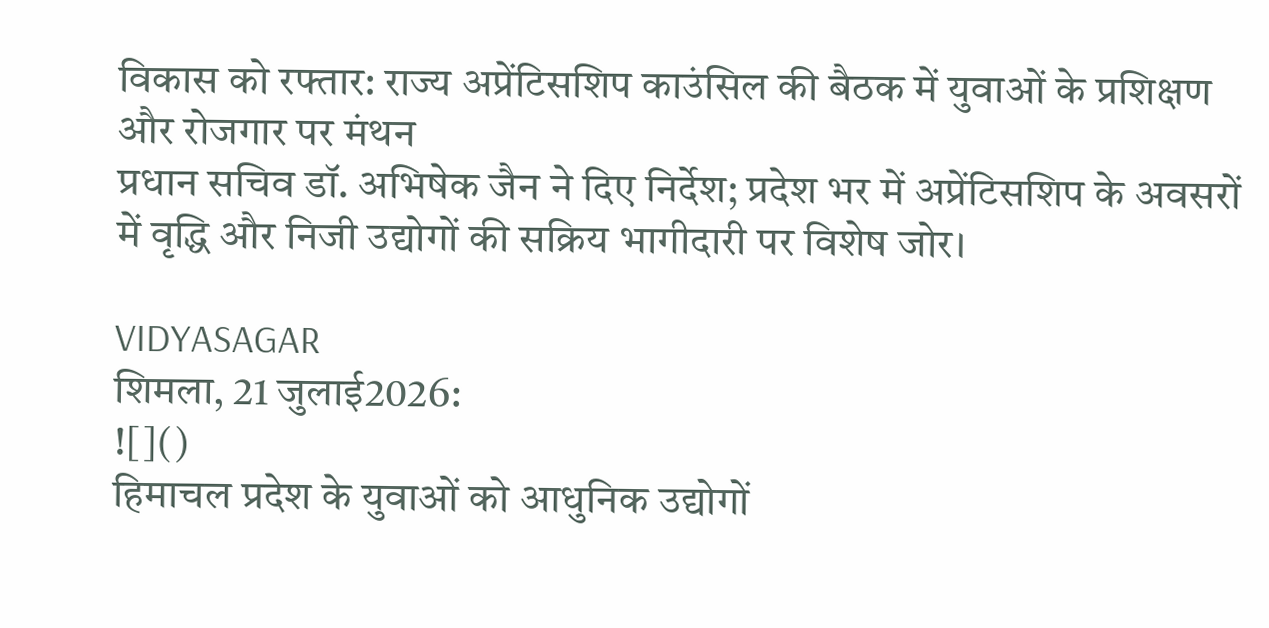विकास को रफ्तार: राज्य अप्रेंटिसशिप काउंसिल की बैठक में युवाओं के प्रशिक्षण और रोजगार पर मंथन
प्रधान सचिव डॉ. अभिषेक जैन ने दिए निर्देश; प्रदेश भर में अप्रेंटिसशिप के अवसरों में वृद्धि और निजी उद्योगों की सक्रिय भागीदारी पर विशेष जोर।

VIDYASAGAR
शिमला, 21 जुलाई2026:
![]()
हिमाचल प्रदेश के युवाओं को आधुनिक उद्योगों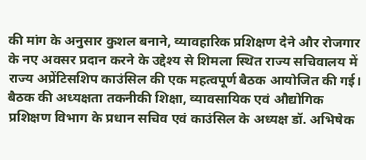की मांग के अनुसार कुशल बनाने, व्यावहारिक प्रशिक्षण देने और रोजगार के नए अवसर प्रदान करने के उद्देश्य से शिमला स्थित राज्य सचिवालय में राज्य अप्रेंटिसशिप काउंसिल की एक महत्वपूर्ण बैठक आयोजित की गई।
बैठक की अध्यक्षता तकनीकी शिक्षा, व्यावसायिक एवं औद्योगिक प्रशिक्षण विभाग के प्रधान सचिव एवं काउंसिल के अध्यक्ष डॉ. अभिषेक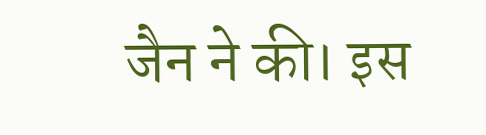जैन ने की। इस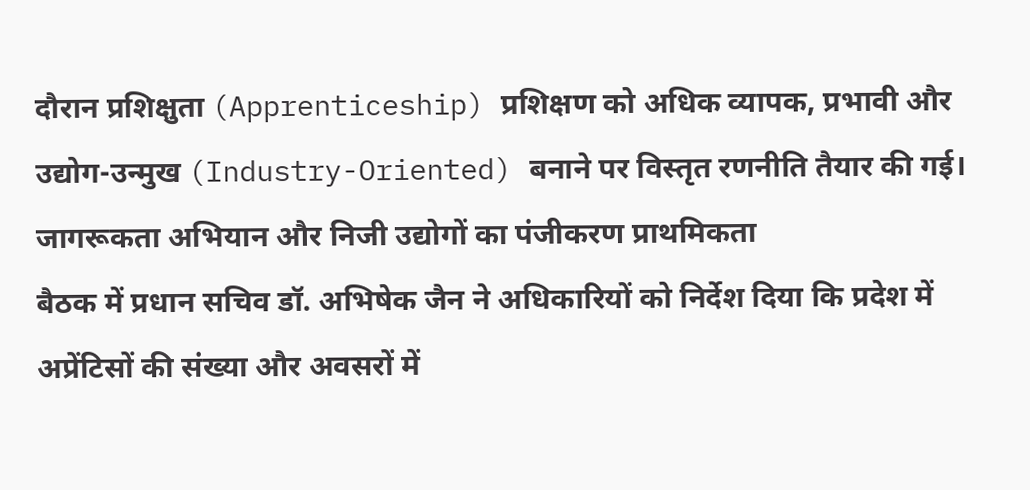दौरान प्रशिक्षुता (Apprenticeship) प्रशिक्षण को अधिक व्यापक, प्रभावी और उद्योग-उन्मुख (Industry-Oriented) बनाने पर विस्तृत रणनीति तैयार की गई।
जागरूकता अभियान और निजी उद्योगों का पंजीकरण प्राथमिकता
बैठक में प्रधान सचिव डॉ. अभिषेक जैन ने अधिकारियों को निर्देश दिया कि प्रदेश में अप्रेंटिसों की संख्या और अवसरों में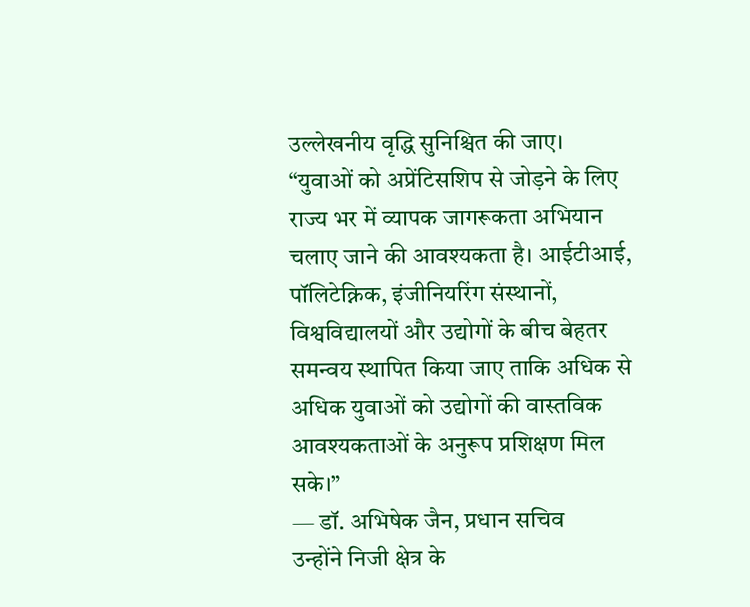उल्लेखनीय वृद्धि सुनिश्चित की जाए।
“युवाओं को अप्रेंटिसशिप से जोड़ने के लिए राज्य भर में व्यापक जागरूकता अभियान चलाए जाने की आवश्यकता है। आईटीआई, पॉलिटेक्निक, इंजीनियरिंग संस्थानों, विश्वविद्यालयों और उद्योगों के बीच बेहतर समन्वय स्थापित किया जाए ताकि अधिक से अधिक युवाओं को उद्योगों की वास्तविक आवश्यकताओं के अनुरूप प्रशिक्षण मिल सके।”
— डॉ. अभिषेक जैन, प्रधान सचिव
उन्होंने निजी क्षेत्र के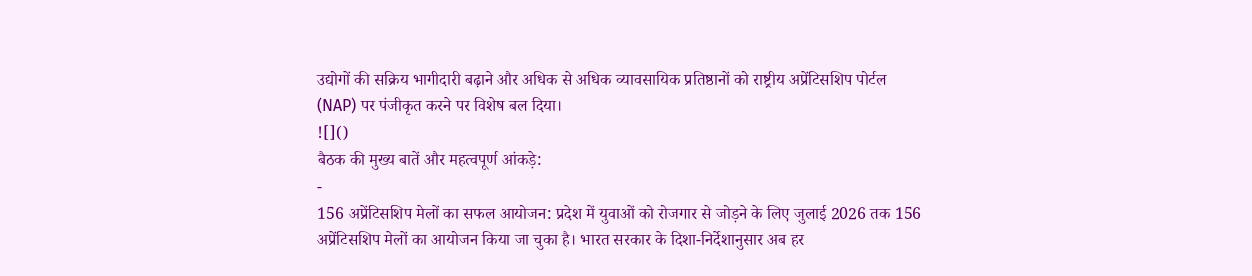उद्योगों की सक्रिय भागीदारी बढ़ाने और अधिक से अधिक व्यावसायिक प्रतिष्ठानों को राष्ट्रीय अप्रेंटिसशिप पोर्टल (NAP) पर पंजीकृत करने पर विशेष बल दिया।
![]()
बैठक की मुख्य बातें और महत्वपूर्ण आंकड़े:
-
156 अप्रेंटिसशिप मेलों का सफल आयोजन: प्रदेश में युवाओं को रोजगार से जोड़ने के लिए जुलाई 2026 तक 156 अप्रेंटिसशिप मेलों का आयोजन किया जा चुका है। भारत सरकार के दिशा-निर्देशानुसार अब हर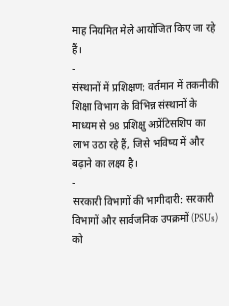माह नियमित मेले आयोजित किए जा रहे हैं।
-
संस्थानों में प्रशिक्षण: वर्तमान में तकनीकी शिक्षा विभाग के विभिन्न संस्थानों के माध्यम से 98 प्रशिक्षु अप्रेंटिसशिप का लाभ उठा रहे हैं, जिसे भविष्य में और बढ़ाने का लक्ष्य है।
-
सरकारी विभागों की भागीदारी: सरकारी विभागों और सार्वजनिक उपक्रमों (PSUs) को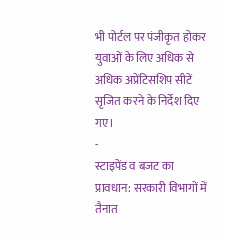भी पोर्टल पर पंजीकृत होकर युवाओं के लिए अधिक से अधिक अप्रेंटिसशिप सीटें सृजित करने के निर्देश दिए गए।
-
स्टाइपेंड व बजट का प्रावधान: सरकारी विभागों में तैनात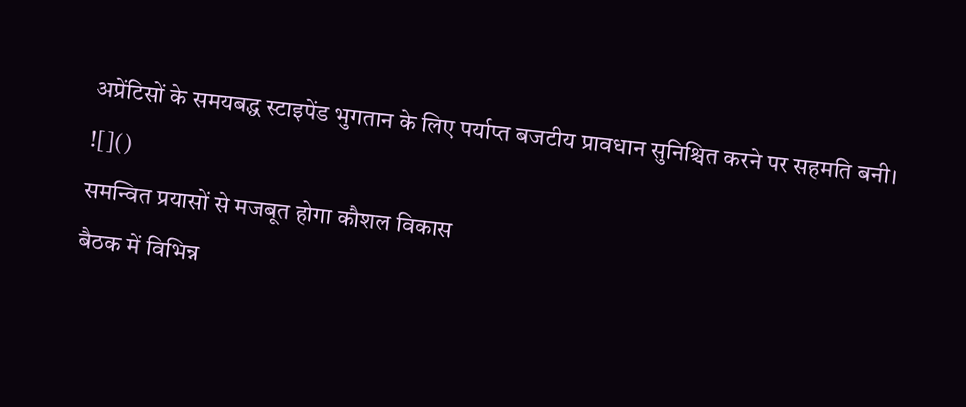अप्रेंटिसों के समयबद्ध स्टाइपेंड भुगतान के लिए पर्याप्त बजटीय प्रावधान सुनिश्चित करने पर सहमति बनी।
![]()
समन्वित प्रयासों से मजबूत होगा कौशल विकास
बैठक में विभिन्न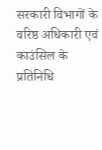सरकारी विभागों के वरिष्ठ अधिकारी एवं काउंसिल के प्रतिनिधि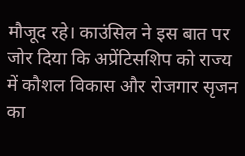मौजूद रहे। काउंसिल ने इस बात पर जोर दिया कि अप्रेंटिसशिप को राज्य में कौशल विकास और रोजगार सृजन का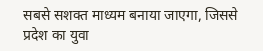सबसे सशक्त माध्यम बनाया जाएगा, जिससे प्रदेश का युवा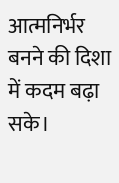आत्मनिर्भर बनने की दिशा में कदम बढ़ा सके।